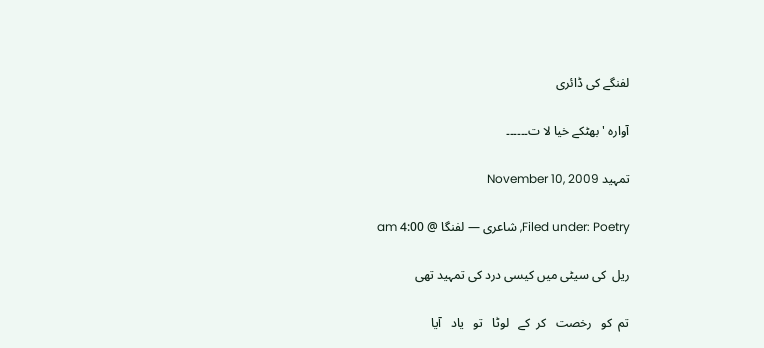لفنگے کی ڈائری

آوارہ ' بھٹکے خیا لا ت۔۔۔۔۔۔

تمہید November 10, 2009

Filed under: Poetry, شاعری — لفنگا @ 4:00 am

ریل  کی سیٹی میں کیسی درد کی تمہید تھی

تم  کو   رخصت   کر  کے   لوٹا   تو   یاد   آیا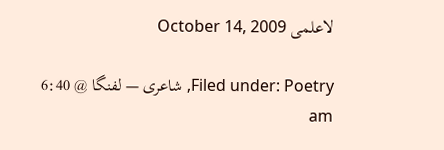لاعلمی October 14, 2009

Filed under: Poetry, شاعری — لفنگا @ 6:40 am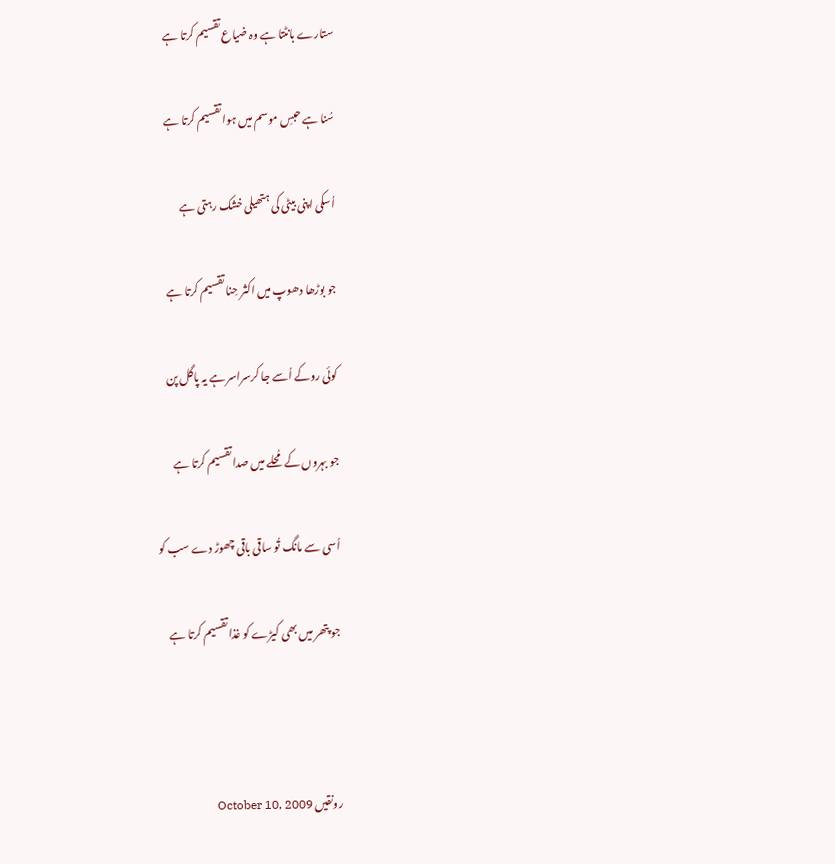ستارے بانٹتا ہے وہ ضیاع تقسیم کرتا ہے

سُنا ہے حبسِ موسم میں ہوا تقسیم کرتا ہے

اُسکی اپنی بیٹی کی ہتھیلی خشک رہتی ہے

جو بوڑھا دھوپ میں اکثر حِنا تقسیم کرتا ہے

کوئی روکے اُسے جا کرسراسر ہے یہ پاگل پن

جو بہروں کے مُحلے میں صدا تقسیم کرتا ہے

اُسی سے مانگ تُو ساقی باقی چھوڑ دے سب کو

جو پتھر میں بھی کیڑے کو غذا تقسیم کرتا ہے



رونقیں October 10, 2009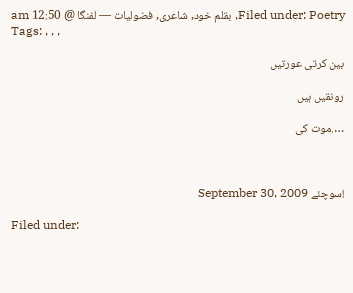Filed under: Poetry, بقلم خود, شاعری, فضولیات — لفنگا @ 12:50 am
Tags: , , ,

بین کرتی عورتیں

رونقیں ہیں

….موت کی



!سوچئے September 30, 2009

Filed under: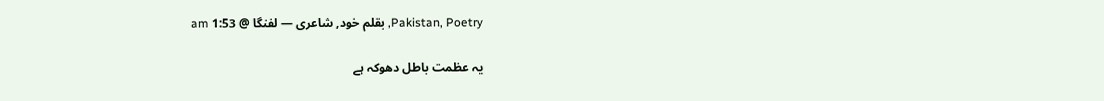Pakistan, Poetry, بقلم خود, شاعری — لفنگا @ 1:53 am

یہ عظمت باطل دھوکہ ہے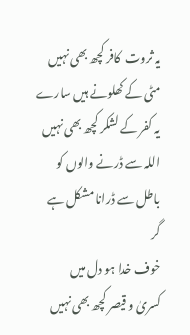یہ ثروت  کافر کچھ بھی نہیں
مٹی کے کھلونے ہیں سارے
یہ کفر کے لشکر کچھ بھی نہیں
اللہ سے ڈرنے والوں کو
باطل سے ڈرانا مشکل ہے
گر
خوف خدا ہو دل میں
کسریٰ و قیصر کچھ بھی نہیں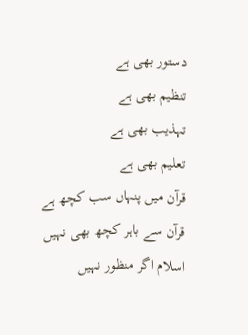دستور بھی ہے
تنظیم بھی ہے
تہذیب بھی ہے
تعلیم بھی ہے
قرآن میں پنہاں سب کچھ ہے
قرآن سے باہر کچھ بھی نہیں
اسلام اگر منظور نہیں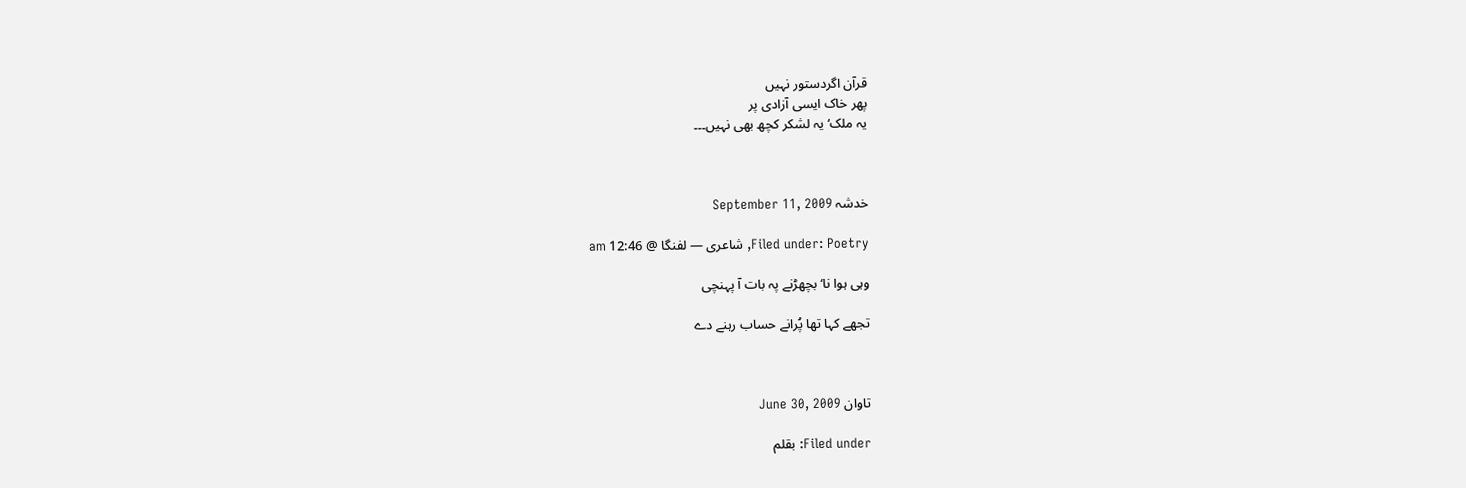قرآن اگردستور نہیں
پھر خاک ایسی آزادی پر
یہ ملک‘ یہ لشکر کچھ بھی نہیں۔۔۔



خدشہ September 11, 2009

Filed under: Poetry, شاعری — لفنگا @ 12:46 am

وہی ہوا نا‘ بچھڑنے پہ بات آ پہنچی

تجھے کہا تھا پُرانے حساب رہنے دے



تاوان June 30, 2009

Filed under: بقلم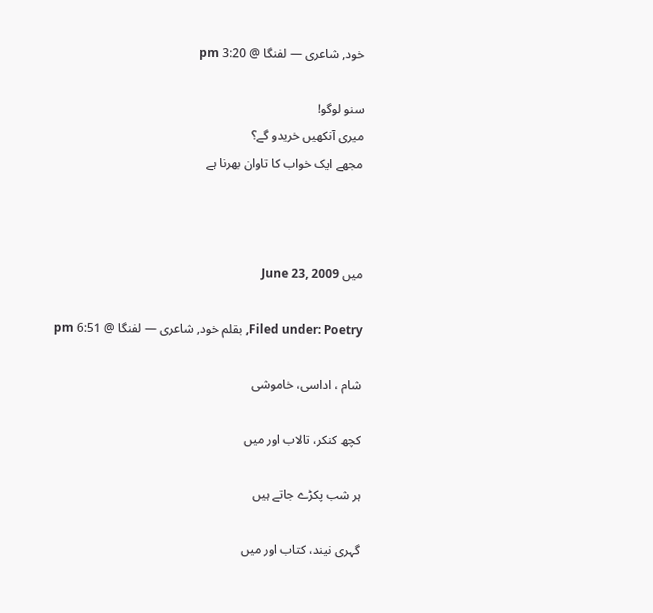خود, شاعری — لفنگا @ 3:20 pm

سنو لوگو!
میری آنکھیں خریدو گے؟
مجھے ایک خواب کا تاوان بھرنا ہے



میں June 23, 2009

Filed under: Poetry, بقلم خود, شاعری — لفنگا @ 6:51 pm

شام ، اداسی، خاموشی

کچھ کنکر، تالاب اور میں

ہر شب پکڑے جاتے ہیں

گہری نیند، کتاب اور میں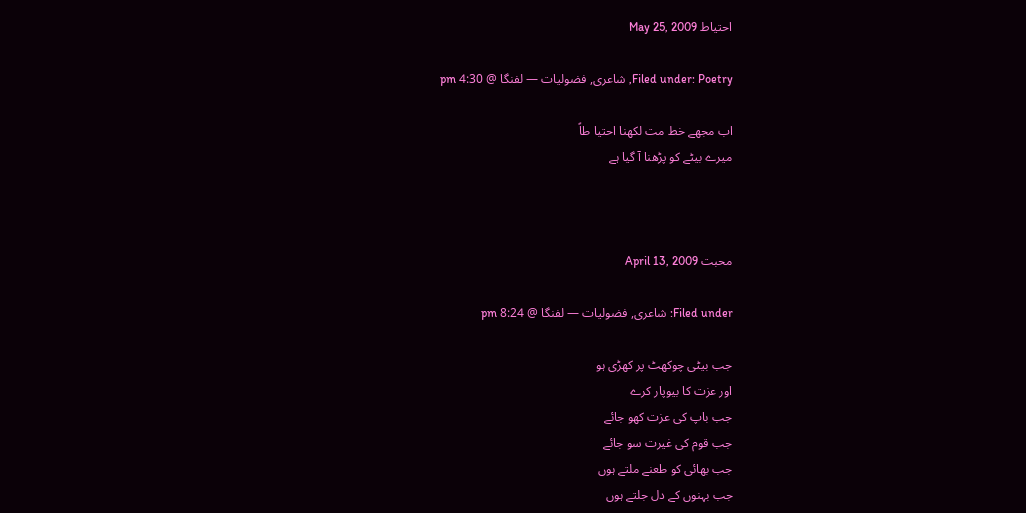احتیاط May 25, 2009

Filed under: Poetry, شاعری, فضولیات — لفنگا @ 4:30 pm

اب مجھے خط مت لکھنا احتیا طاً
میرے بیٹے کو پڑھنا آ گیا ہے



محبت April 13, 2009

Filed under: شاعری, فضولیات — لفنگا @ 8:24 pm

جب بیٹی چوکھٹ پر کھڑی ہو
اور عزت کا بیوپار کرے
جب باپ کی عزت کھو جائے
جب قوم کی غیرت سو جائے
جب بھائی کو طعنے ملتے ہوں
جب بہنوں کے دل جلتے ہوں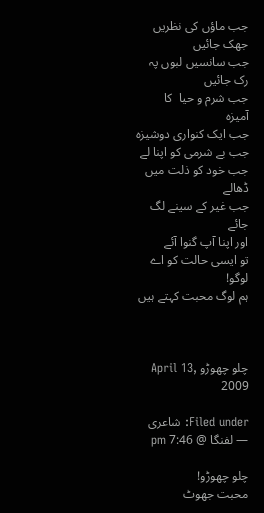جب ماؤں کی نظریں جھک جائیں
جب سانسیں لبوں پہ رک جائیں
جب شرم و حیا  کا   آمیزہ
جب ایک کنواری دوشیزہ
جب بے شرمی کو اپنا لے
جب خود کو ذلت میں ڈھالے
جب غیر کے سینے لگ جائے
اور اپنا آپ گنوا آئے
تو ایسی حالت کو اے لوگو!
ہم لوگ محبت کہتے ہیں



چلو چھوڑو April 13, 2009

Filed under: شاعری — لفنگا @ 7:46 pm

چلو چھوڑو!
محبت جھوٹ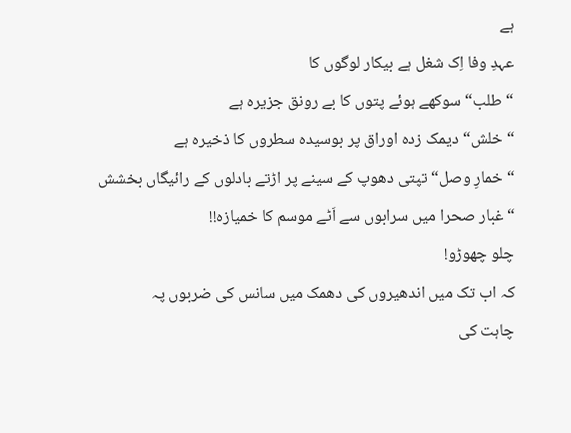ہے
عہدِ وفا اِک شغل ہے بیکار لوگوں کا
“ طلب“سوکھے ہوئے پتوں کا بے رونق جزیرہ ہے
“ خلش“ دیمک زدہ اوراق پر بوسیدہ سطروں کا ذخیرہ ہے
“ خمارِ وصل“ تپتی دھوپ کے سینے پر اڑتے بادلوں کے رائیگاں بخشش
“غبار صحرا میں سرابوں سے اَٹے موسم کا خمیازہ!!
چلو چھوڑو!
کہ اب تک میں اندھیروں کی دھمک میں سانس کی ضربوں پہ
چاہت کی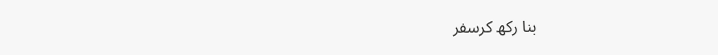بنا رکھ کرسفر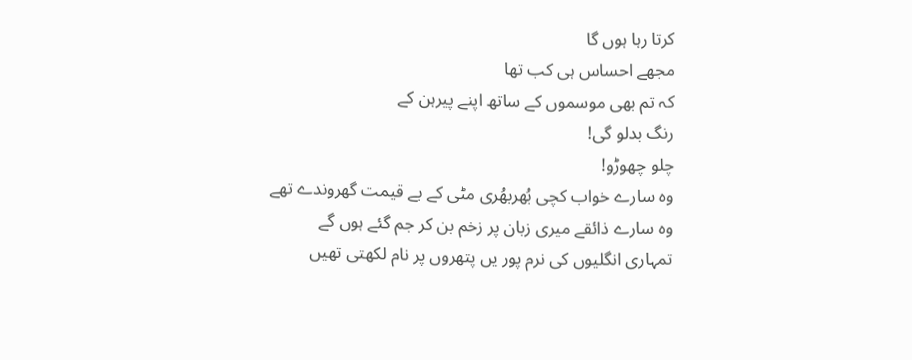کرتا رہا ہوں گا
مجھے احساس ہی کب تھا
کہ تم بھی موسموں کے ساتھ اپنے پیرہن کے
رنگ بدلو گی!
چلو چھوڑو!
وہ سارے خواب کچی بُھربھُری مٹی کے بے قیمت گھروندے تھے
وہ سارے ذائقے میری زبان پر زخم بن کر جم گئے ہوں گے
تمہاری انگلیوں کی نرم پور یں پتھروں پر نام لکھتی تھیں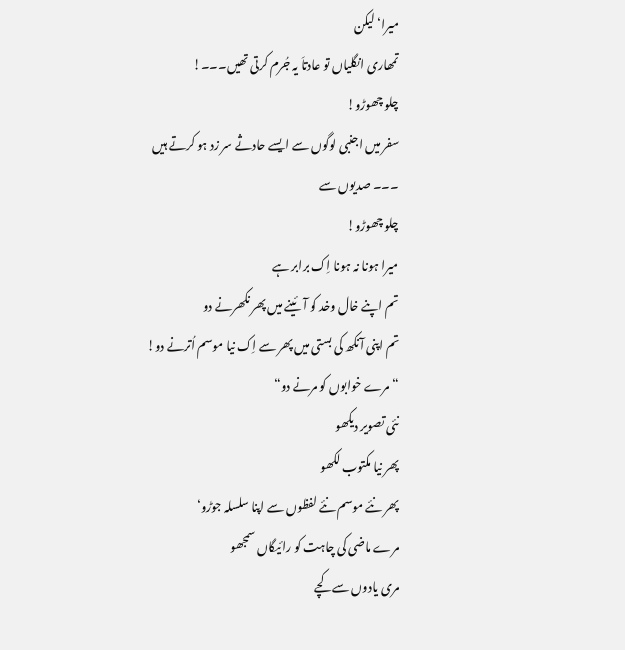میرا‘ لیکن
تمھاری انگلیاں تو عادتاَ یہ جُرم کرتی تھیں۔۔۔!
چلو چھوڑو!
سفر میں اجنبی لوگوں سے ایسے حادثے سر زد ہو کرتے ہیں
۔۔۔ صدیوں سے
چلو چھوڑو!
میرا ہونا نہ ہونا اِک برابر ہے
تم اپنے خال وخد کو آئینے میں پھر نکھرنے دو
تم اپنی آنکھ کی بستی میں پھر سے اِک نیا موسم اُترنے دو!
“ مرے خوابوں کو مرنے دو“
نئی تصویر دیکھو
پھر نیا مکتوب لکھو
پھر نئے موسم نئے لفظوں سے اپنا سلسلہ جوڑو‘
مرے ماضی کی چاہت کو رائیگاں سمجھو
مری یادوں سے کچے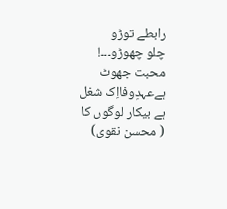رابطے توڑو
چلو چھوڑو۔۔۔!
محبت جھوٹ ہےعہدِوفااِک شغل ہے بیکار لوگوں کا
( محسن نقوی)